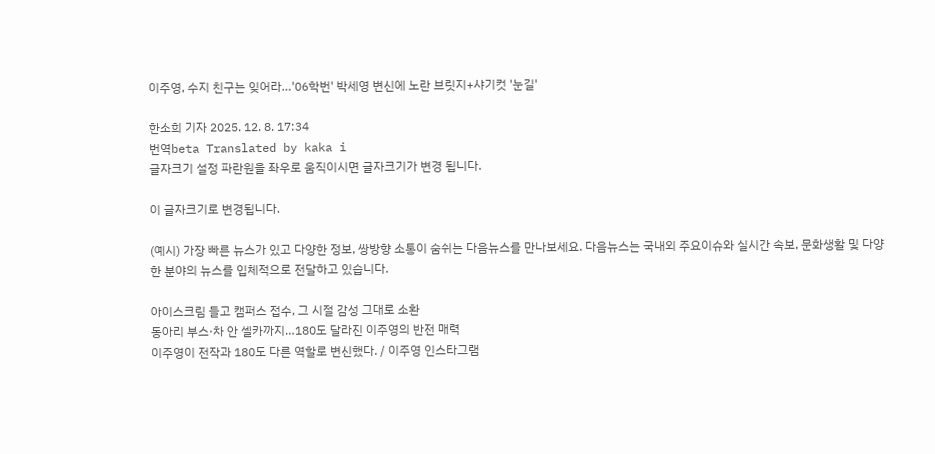이주영, 수지 친구는 잊어라…'06학번' 박세영 변신에 노란 브릿지+샤기컷 '눈길'

한소희 기자 2025. 12. 8. 17:34
번역beta Translated by kaka i
글자크기 설정 파란원을 좌우로 움직이시면 글자크기가 변경 됩니다.

이 글자크기로 변경됩니다.

(예시) 가장 빠른 뉴스가 있고 다양한 정보, 쌍방향 소통이 숨쉬는 다음뉴스를 만나보세요. 다음뉴스는 국내외 주요이슈와 실시간 속보, 문화생활 및 다양한 분야의 뉴스를 입체적으로 전달하고 있습니다.

아이스크림 들고 캠퍼스 접수, 그 시절 감성 그대로 소환
동아리 부스·차 안 셀카까지…180도 달라진 이주영의 반전 매력
이주영이 전작과 180도 다른 역할로 변신했다. / 이주영 인스타그램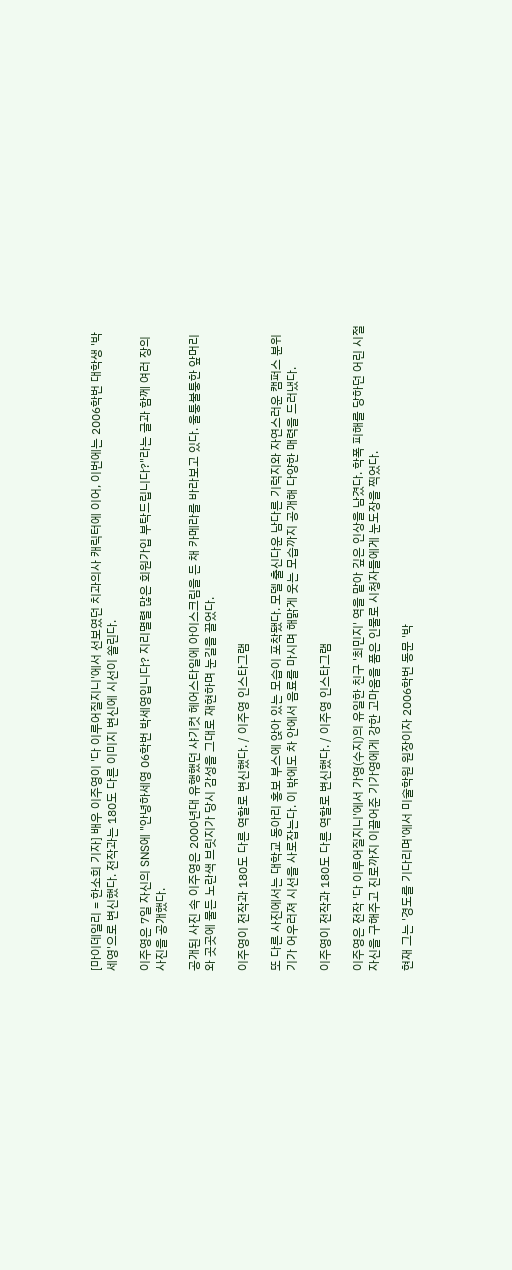[마이데일리 = 한소희 기자] 배우 이주영이 '다 이루어질지니'에서 선보였던 치과의사 캐릭터에 이어, 이번에는 2006학번 대학생 '박세영'으로 변신했다. 전작과는 180도 다른 이미지 변신에 시선이 쏠린다.

이주영은 7일 자신의 SNS에 "안녕하세영 06학번 박세영입니다? 지리멸렬 많은 회원가입 부탁드립니다?"라는 글과 함께 여러 장의 사진을 공개했다.

공개된 사진 속 이주영은 2000년대 유행했던 샤기컷 헤어스타일에 아이스크림을 든 채 카메라를 바라보고 있다. 울퉁불퉁한 앞머리와 곳곳에 물든 노란색 브릿지가 당시 감성을 그대로 재현하며 눈길을 끌었다.

이주영이 전작과 180도 다른 역할로 변신했다. / 이주영 인스타그램

또 다른 사진에서는 대학교 동아리 홍보 부스에 앉아 있는 모습이 포착됐다. 모델 출신다운 남다른 기럭지와 자연스러운 캠퍼스 분위기가 어우러져 시선을 사로잡는다. 이 밖에도 차 안에서 음료를 마시며 해맑게 웃는 모습까지 공개해 다양한 매력을 드러냈다.

이주영이 전작과 180도 다른 역할로 변신했다. / 이주영 인스타그램

이주영은 전작 '다 이루어질지니'에서 가영(수지)의 유일한 친구 '최민지' 역을 맡아 깊은 인상을 남겼다. 학폭 피해를 당하던 어린 시절 자신을 구해주고 진로까지 이끌어준 기가영에게 강한 고마움을 품은 인물로 시청자들에게 눈도장을 찍었다.

현재 그는 '경도를 기다리며'에서 미술학원 원장이자 2006학번 동문 '박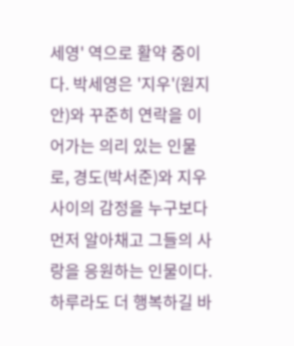세영' 역으로 활약 중이다. 박세영은 '지우'(원지안)와 꾸준히 연락을 이어가는 의리 있는 인물로, 경도(박서준)와 지우 사이의 감정을 누구보다 먼저 알아채고 그들의 사랑을 응원하는 인물이다. 하루라도 더 행복하길 바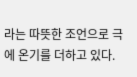라는 따뜻한 조언으로 극에 온기를 더하고 있다.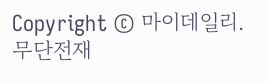Copyright © 마이데일리. 무단전재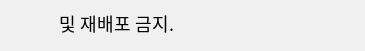및 재배포 금지.